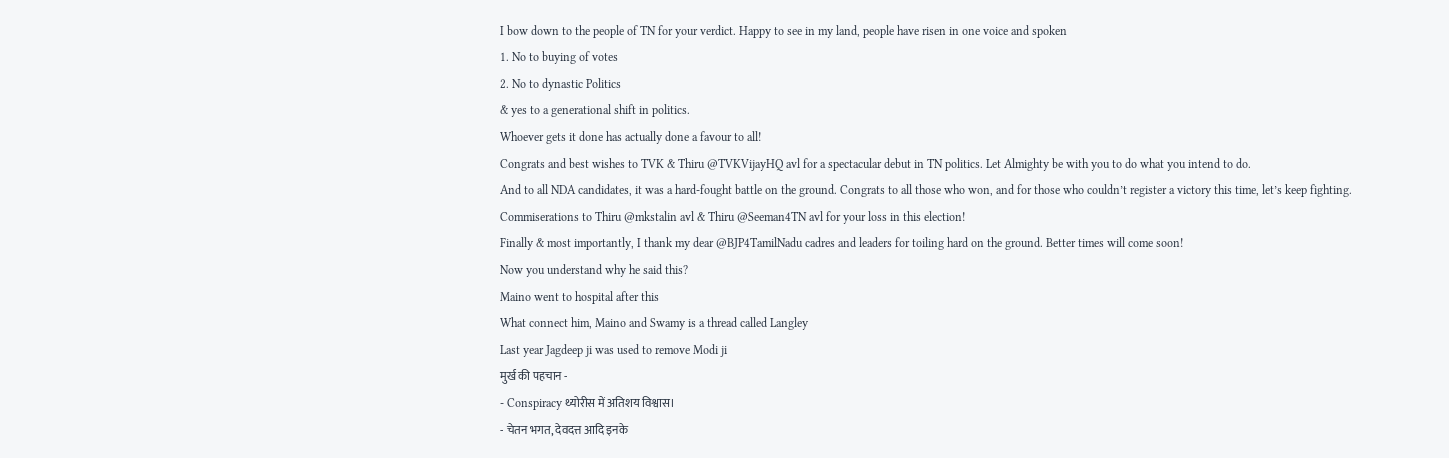I bow down to the people of TN for your verdict. Happy to see in my land, people have risen in one voice and spoken
1. No to buying of votes
2. No to dynastic Politics
& yes to a generational shift in politics.
Whoever gets it done has actually done a favour to all!
Congrats and best wishes to TVK & Thiru @TVKVijayHQ avl for a spectacular debut in TN politics. Let Almighty be with you to do what you intend to do.
And to all NDA candidates, it was a hard-fought battle on the ground. Congrats to all those who won, and for those who couldn’t register a victory this time, let’s keep fighting.
Commiserations to Thiru @mkstalin avl & Thiru @Seeman4TN avl for your loss in this election!
Finally & most importantly, I thank my dear @BJP4TamilNadu cadres and leaders for toiling hard on the ground. Better times will come soon!
Now you understand why he said this?
Maino went to hospital after this
What connect him, Maino and Swamy is a thread called Langley
Last year Jagdeep ji was used to remove Modi ji
मुर्ख की पहचान -
- Conspiracy थ्योरीस में अतिशय विश्वास।
- चेतन भगत, देवदत्त आदि इनके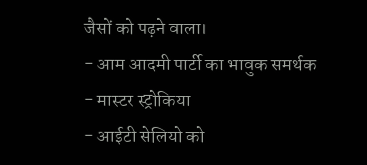जैसों को पढ़ने वाला।
- आम आदमी पार्टी का भावुक समर्थक
- मास्टर स्ट्रोकिया
- आईटी सेलियो को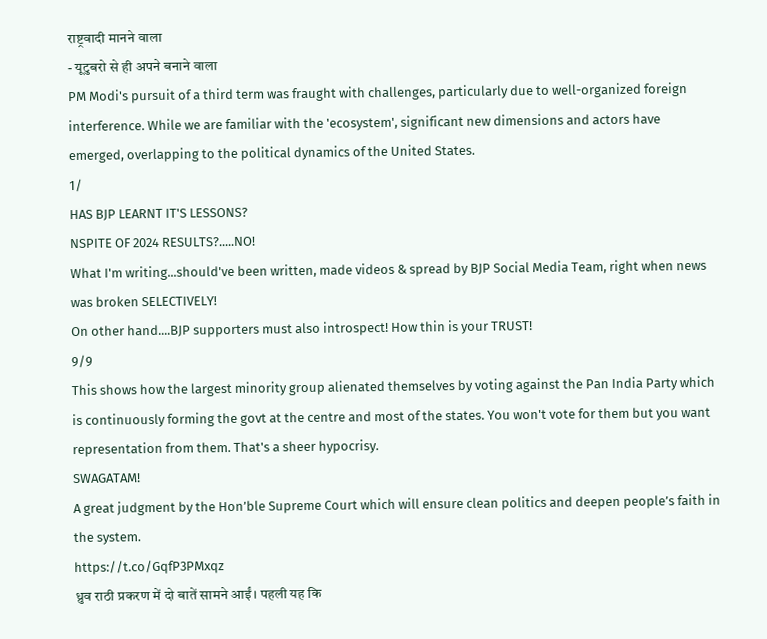राष्ट्रवादी मानने वाला
- यूटुबरो से ही अपने बनाने वाला
PM Modi's pursuit of a third term was fraught with challenges, particularly due to well-organized foreign interference. While we are familiar with the 'ecosystem', significant new dimensions and actors have emerged, overlapping to the political dynamics of the United States.
1/
HAS BJP LEARNT IT'S LESSONS?
NSPITE OF 2024 RESULTS?.....NO!
What I'm writing...should've been written, made videos & spread by BJP Social Media Team, right when news was broken SELECTIVELY!
On other hand....BJP supporters must also introspect! How thin is your TRUST!
9/9
This shows how the largest minority group alienated themselves by voting against the Pan India Party which is continuously forming the govt at the centre and most of the states. You won't vote for them but you want representation from them. That's a sheer hypocrisy.
SWAGATAM!
A great judgment by the Hon’ble Supreme Court which will ensure clean politics and deepen people’s faith in the system.
https://t.co/GqfP3PMxqz
ध्रुव राठी प्रकरण में दो बातें सामने आईं। पहली यह कि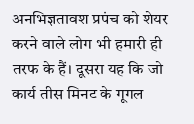अनभिज्ञतावश प्रपंच को शेयर करने वाले लोग भी हमारी ही तरफ के हैं। दूसरा यह कि जो कार्य तीस मिनट के गूगल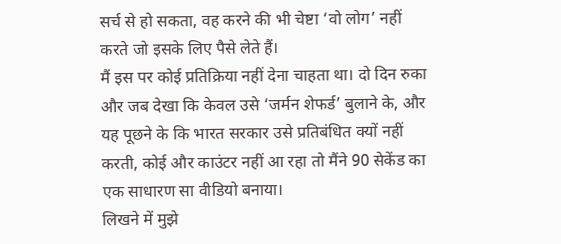सर्च से हो सकता, वह करने की भी चेष्टा ‘वो लोग’ नहीं करते जो इसके लिए पैसे लेते हैं।
मैं इस पर कोई प्रतिक्रिया नहीं देना चाहता था। दो दिन रुका और जब देखा कि केवल उसे ‘जर्मन शेफर्ड’ बुलाने के, और यह पूछने के कि भारत सरकार उसे प्रतिबंधित क्यों नहीं करती, कोई और काउंटर नहीं आ रहा तो मैंने 90 सेकेंड का एक साधारण सा वीडियो बनाया।
लिखने में मुझे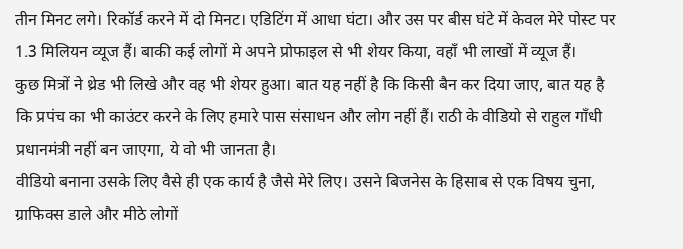तीन मिनट लगे। रिकॉर्ड करने में दो मिनट। एडिटिंग में आधा घंटा। और उस पर बीस घंटे में केवल मेरे पोस्ट पर 1.3 मिलियन व्यूज हैं। बाकी कई लोगों मे अपने प्रोफाइल से भी शेयर किया, वहाँ भी लाखों में व्यूज हैं।
कुछ मित्रों ने थ्रेड भी लिखे और वह भी शेयर हुआ। बात यह नहीं है कि किसी बैन कर दिया जाए, बात यह है कि प्रपंच का भी काउंटर करने के लिए हमारे पास संसाधन और लोग नहीं हैं। राठी के वीडियो से राहुल गाँधी प्रधानमंत्री नहीं बन जाएगा, ये वो भी जानता है।
वीडियो बनाना उसके लिए वैसे ही एक कार्य है जैसे मेरे लिए। उसने बिजनेस के हिसाब से एक विषय चुना, ग्राफिक्स डाले और मीठे लोगों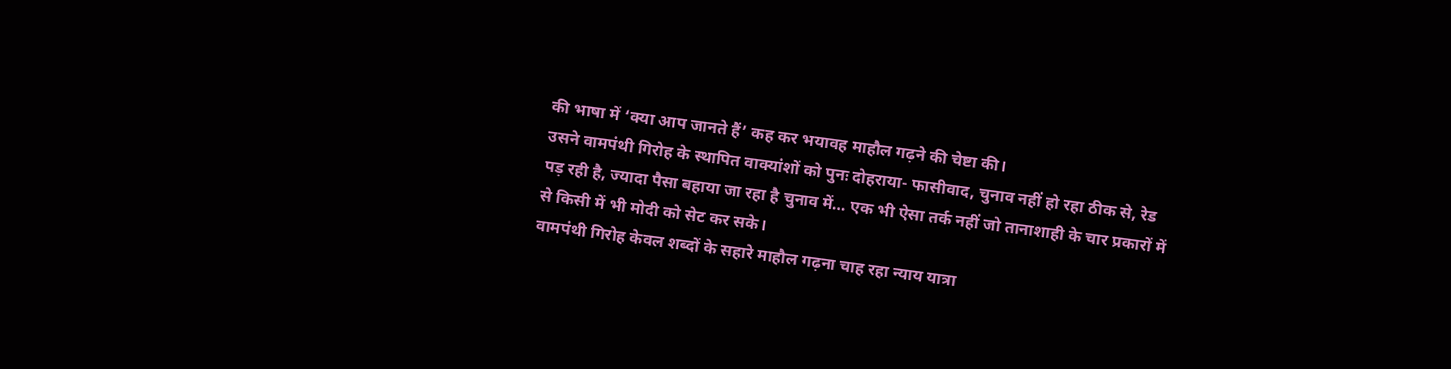की भाषा में ‘क्या आप जानते हैं’ कह कर भयावह माहौल गढ़ने की चेष्टा की।
उसने वामपंथी गिरोह के स्थापित वाक्यांशों को पुनः दोहराया- फासीवाद, चुनाव नहीं हो रहा ठीक से, रेड पड़ रही है, ज्यादा पैसा बहाया जा रहा है चुनाव में… एक भी ऐसा तर्क नहीं जो तानाशाही के चार प्रकारों में से किसी में भी मोदी को सेट कर सके।
वामपंथी गिरोह केवल शब्दों के सहारे माहौल गढ़ना चाह रहा न्याय यात्रा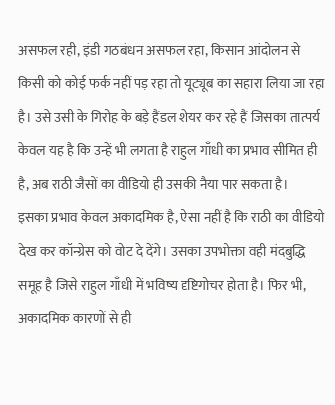असफल रही, इंडी गठबंधन असफल रहा, किसान आंदोलन से किसी को कोई फर्क नहीं पड़ रहा तो यूट्यूब का सहारा लिया जा रहा है। उसे उसी के गिरोह के बड़े हैंडल शेयर कर रहे हैं जिसका तात्पर्य केवल यह है कि उन्हें भी लगता है राहुल गाँधी का प्रभाव सीमित ही है, अब राठी जैसों का वीडियो ही उसकी नैया पार सकता है।
इसका प्रभाव केवल अकादमिक है, ऐसा नहीं है कि राठी का वीडियो देख कर कॉन्ग्रेस को वोट दे देंगे। उसका उपभोक्ता वही मंदबुद्धि समूह है जिसे राहुल गाँधी में भविष्य दृष्टिगोचर होता है। फिर भी, अकादमिक कारणों से ही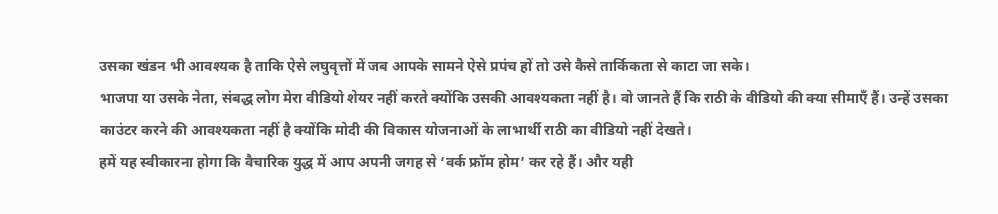उसका खंडन भी आवश्यक है ताकि ऐसे लघुवृत्तों में जब आपके सामने ऐसे प्रपंच हों तो उसे कैसे तार्किकता से काटा जा सके।
भाजपा या उसके नेता, संबद्ध लोग मेरा वीडियो शेयर नहीं करते क्योंकि उसकी आवश्यकता नहीं है। वो जानते हैं कि राठी के वीडियो की क्या सीमाएँ हैं। उन्हें उसका काउंटर करने की आवश्यकता नहीं है क्योंकि मोदी की विकास योजनाओं के लाभार्थी राठी का वीडियो नहीं देखते।
हमें यह स्वीकारना होगा कि वैचारिक युद्ध में आप अपनी जगह से ‘वर्क फ्रॉम होम’ कर रहे हैं। और यही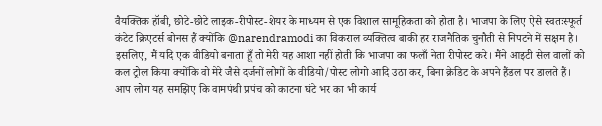वैयक्तिक हॉबी, छोटे-छोटे लाइक-रीपोस्ट-शेयर के माध्यम से एक विशाल सामूहिकता को होता है। भाजपा के लिए ऐसे स्वतःस्फूर्त कंटेट क्रिएटर्स बोनस हैं क्योंकि @narendramodi का विकराल व्यक्तित्व बाकी हर राजनैतिक चुनौती से निपटने में सक्षम है।
इसलिए, मैं यदि एक वीडियो बनाता हूँ तो मेरी यह आशा नहीं होती कि भाजपा का फलाँ नेता रीपोस्ट करे। मैंने आइटी सेल वालों को कल ट्रोल किया क्योंकि वो मेरे जैसे दर्जनों लोगों के वीडियो/पोस्ट लोगो आदि उठा कर, बिना क्रेडिट के अपने हैंडल पर डालते हैं।
आप लोग यह समझिए कि वामपंथी प्रपंच को काटना घंटे भर का भी कार्य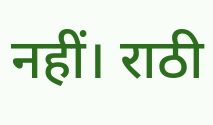नहीं। राठी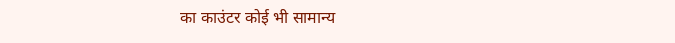का काउंटर कोई भी सामान्य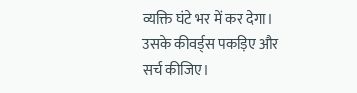व्यक्ति घंटे भर में कर देगा। उसके कीवर्ड्स पकड़िए और सर्च कीजिए।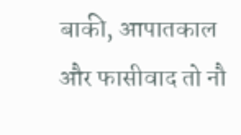बाकी, आपातकाल और फासीवाद तो नौ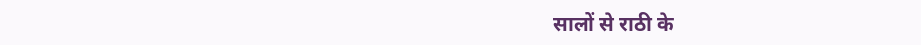सालों से राठी के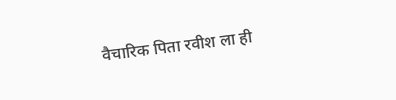वैचारिक पिता रवीश ला ही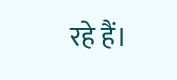रहे हैं।